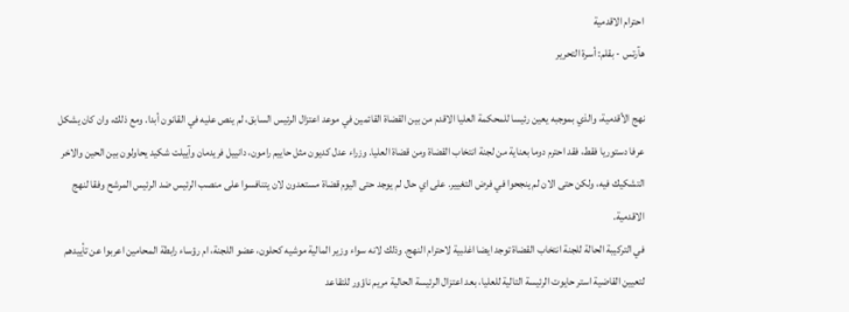احترام الاقدمية
هآرتس - بقلم: أسرة التحرير

نهج الأقدمية، والذي بموجبه يعين رئيسا للمحكمة العليا الاقدم من بين القضاة القائمين في موعد اعتزال الرئيس السابق، لم ينص عليه في القانون أبدا. ومع ذلك، وان كان يشكل عرفا دستوريا فقط، فقد احترم دوما بعناية من لجنة انتخاب القضاة ومن قضاة العليا. وزراء عدل كديون مثل حاييم رامون، دانييل فريدمان وآييلت شكيد يحاولون بين الحين والاخر التشكيك فيه، ولكن حتى الان لم ينجحوا في فرض التغيير. على اي حال لم يوجد حتى اليوم قضاة مستعدون لان يتنافسوا على منصب الرئيس ضد الرئيس المرشح وفقا لنهج الاقدمية.
في التركيبة الحالة للجنة انتخاب القضاة توجد ايضا اغلبية لاحترام النهج. وذلك لانه سواء وزير المالية موشيه كحلون، عضو اللجنة، ام رؤساء رابطة المحامين اعربوا عن تأييدهم لتعيين القاضية استر حايوت الرئيسة التالية للعليا، بعد اعتزال الرئيسة الحالية مريم ناؤور للتقاعد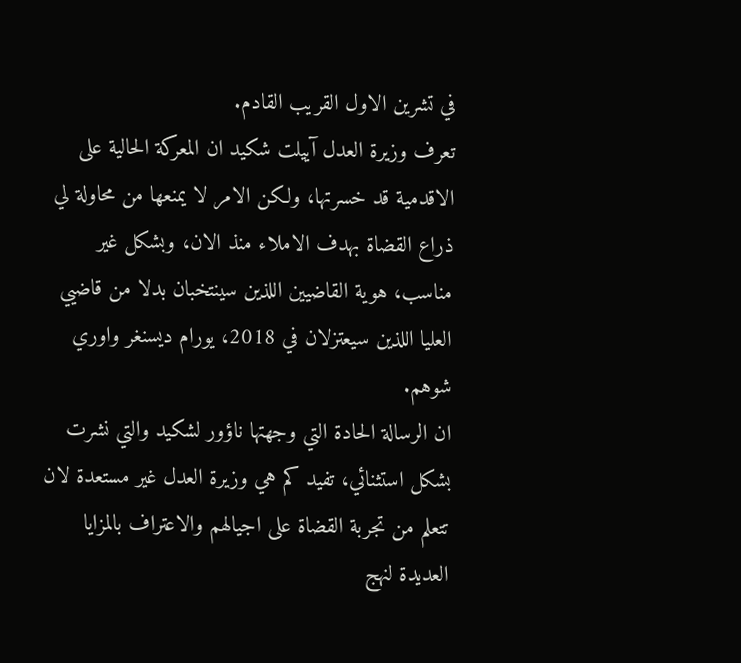في تشرين الاول القريب القادم.
تعرف وزيرة العدل آييلت شكيد ان المعركة الحالية على الاقدمية قد خسرتها، ولكن الامر لا يمنعها من محاولة لي ذراع القضاة بهدف الاملاء منذ الان، وبشكل غير مناسب، هوية القاضيين اللذين سينتخبان بدلا من قاضيي العليا اللذين سيعتزلان في 2018، يورام ديسنغر واوري شوهم.
ان الرسالة الحادة التي وجهتها ناؤور لشكيد والتي نشرت بشكل استثنائي، تفيد كم هي وزيرة العدل غير مستعدة لان تتعلم من تجربة القضاة على اجيالهم والاعتراف بالمزايا العديدة لنهج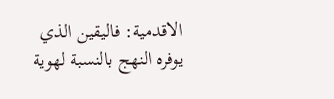الاقدمية: فاليقين الذي يوفره النهج بالنسبة لهوية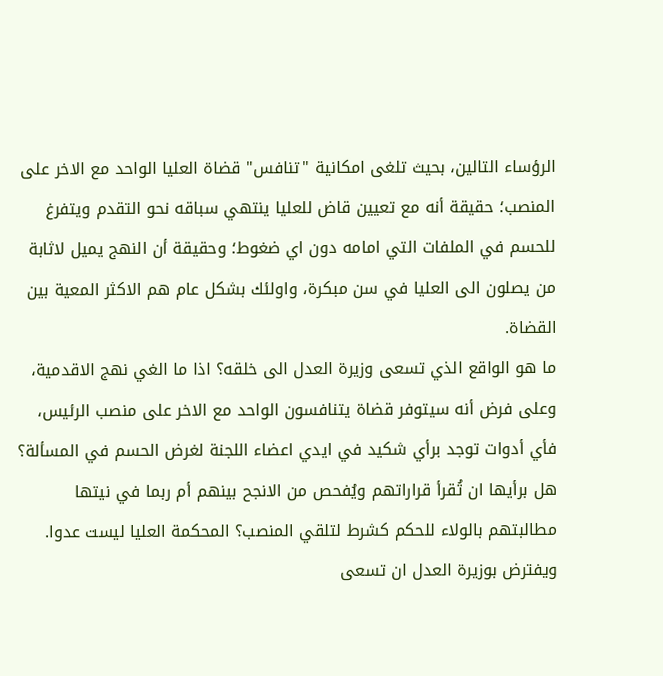الرؤساء التالين، بحيث تلغى امكانية "تنافس" قضاة العليا الواحد مع الاخر على المنصب؛ حقيقة أنه مع تعيين قاض للعليا ينتهي سباقه نحو التقدم ويتفرغ للحسم في الملفات التي امامه دون اي ضغوط؛ وحقيقة أن النهج يميل لاثابة من يصلون الى العليا في سن مبكرة، واولئك بشكل عام هم الاكثر المعية بين القضاة.
ما هو الواقع الذي تسعى وزيرة العدل الى خلقه؟ اذا ما الغي نهج الاقدمية، وعلى فرض أنه سيتوفر قضاة يتنافسون الواحد مع الاخر على منصب الرئيس، فأي أدوات توجد برأي شكيد في ايدي اعضاء اللجنة لغرض الحسم في المسألة؟ هل برأيها ان تُقرأ قراراتهم ويُفحص من الانجح بينهم أم ربما في نيتها مطالبتهم بالولاء للحكم كشرط لتلقي المنصب؟ المحكمة العليا ليست عدوا. ويفترض بوزيرة العدل ان تسعى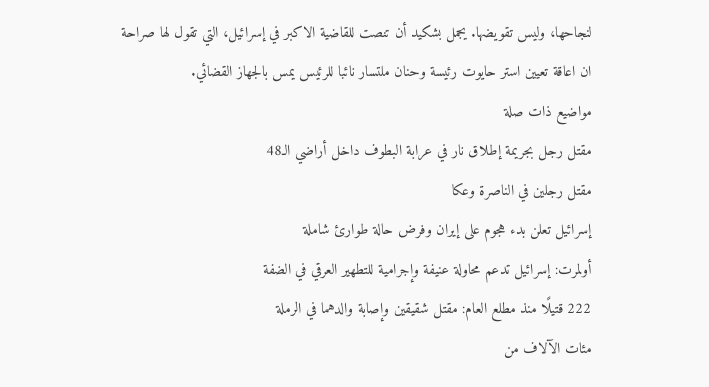لنجاحها، وليس تقويضها. يجمل بشكيد أن تنصت للقاضية الاكبر في إسرائيل، التي تقول لها صراحة ان اعاقة تعيين استر حايوت رئيسة وحنان ملتسار نائبا للرئيس يمس بالجهاز القضائي.
مواضيع ذات صلة
مقتل رجل بجريمة إطلاق نار في عرابة البطوف داخل أراضي الـ48
مقتل رجلين في الناصرة وعكا
إسرائيل تعلن بدء هجوم على إيران وفرض حالة طوارئ شاملة
أولمرت: إسرائيل تدعم محاولة عنيفة وإجرامية للتطهير العرقي في الضفة
222 قتيلًا منذ مطلع العام: مقتل شقيقين وإصابة والدهما في الرملة
مئات الآلاف من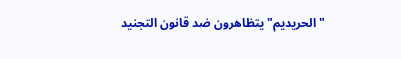"الحريديم" يتظاهرون ضد قانون التجنيد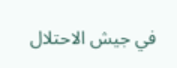في جيش الاحتلال